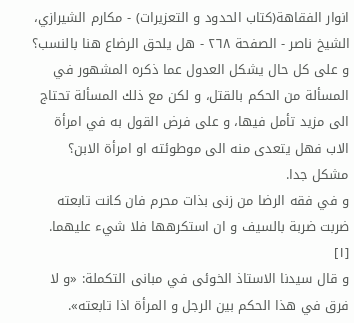انوار الفقاهة(كتاب الحدود و التعزيرات) - مكارم الشيرازي، الشيخ ناصر - الصفحة ٢٦٨ - هل يلحق الرضاع هنا بالنسب؟
و على كل حال يشكل العدول عما ذكره المشهور في المسألة من الحكم بالقتل، و لكن مع ذلك المسألة تحتاج الى مزيد تأمل فيها، و على فرض القول به في امرأة الاب فهل يتعدى منه الى موطوئته او امرأة الابن؟ مشكل جدا.
و في فقه الرضا من زنى بذات محرم فان كانت تابعته ضربت ضربة بالسيف و ان استكرهها فلا شيء عليهما. [١]
و قال سيدنا الاستاذ الخوئى في مبانى التكملة: «و لا فرق في هذا الحكم بين الرجل و المرأة اذا تابعته».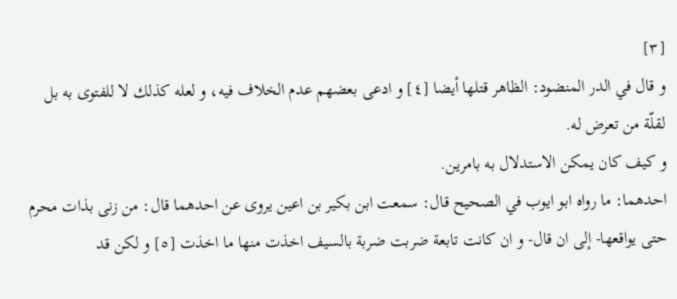[٣]
و قال في الدر المنضود: الظاهر قتلها أيضا [٤] و ادعى بعضهم عدم الخلاف فيه، و لعله كذلك لا للفتوى به بل لقلّة من تعرض له.
و كيف كان يمكن الاستدلال به بامرين.
احدهما: ما رواه ابو ايوب في الصحيح قال: سمعت ابن بكير بن اعين يروى عن احدهما قال: من زنى بذات محرم حتى يواقعها- إلى ان قال- و ان كانت تابعة ضربت ضربة بالسيف اخذت منها ما اخذت [٥] و لكن قد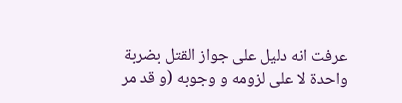عرفت انه دليل على جواز القتل بضربة واحدة لا على لزومه و وجوبه (و قد مر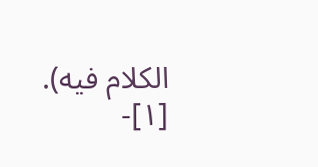الكلام فيه).
[١]-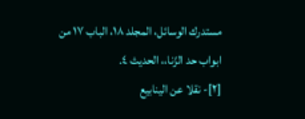مستدرك الوسائل، المجلد ١٨، الباب ١٧ من ابواب حد الزّنا،، الحديث ٤.
[٢]- نقلا عن الينابيع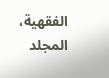الفقهية، المجلد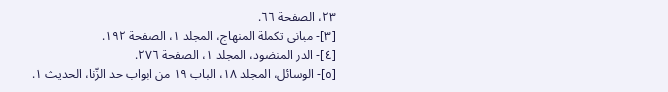٢٣، الصفحة ٦٦.
[٣]- مبانى تكملة المنهاج، المجلد ١، الصفحة ١٩٢.
[٤]- الدر المنضود، المجلد ١، الصفحة ٢٧٦.
[٥]- الوسائل، المجلد ١٨، الباب ١٩ من ابواب حد الزّنا، الحديث ١.